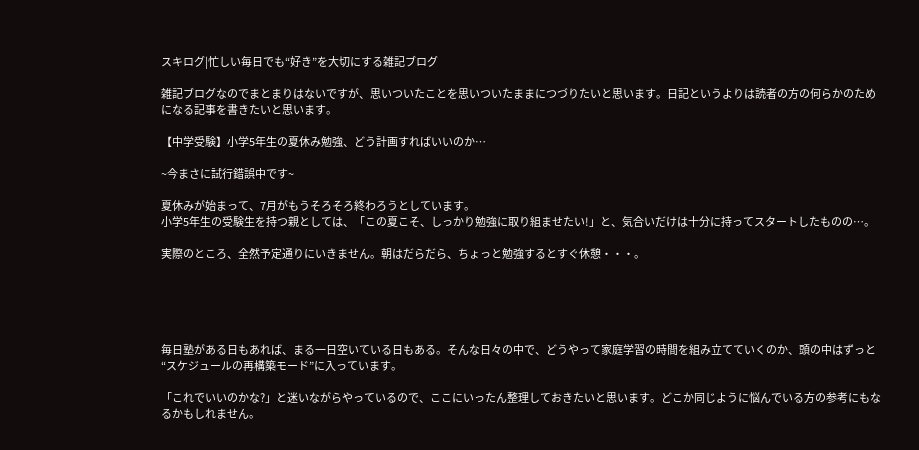スキログ|忙しい毎日でも“好き”を大切にする雑記ブログ

雑記ブログなのでまとまりはないですが、思いついたことを思いついたままにつづりたいと思います。日記というよりは読者の方の何らかのためになる記事を書きたいと思います。

【中学受験】小学5年生の夏休み勉強、どう計画すればいいのか…

~今まさに試行錯誤中です~

夏休みが始まって、7月がもうそろそろ終わろうとしています。
小学5年生の受験生を持つ親としては、「この夏こそ、しっかり勉強に取り組ませたい!」と、気合いだけは十分に持ってスタートしたものの…。

実際のところ、全然予定通りにいきません。朝はだらだら、ちょっと勉強するとすぐ休憩・・・。





毎日塾がある日もあれば、まる一日空いている日もある。そんな日々の中で、どうやって家庭学習の時間を組み立てていくのか、頭の中はずっと“スケジュールの再構築モード”に入っています。

「これでいいのかな?」と迷いながらやっているので、ここにいったん整理しておきたいと思います。どこか同じように悩んでいる方の参考にもなるかもしれません。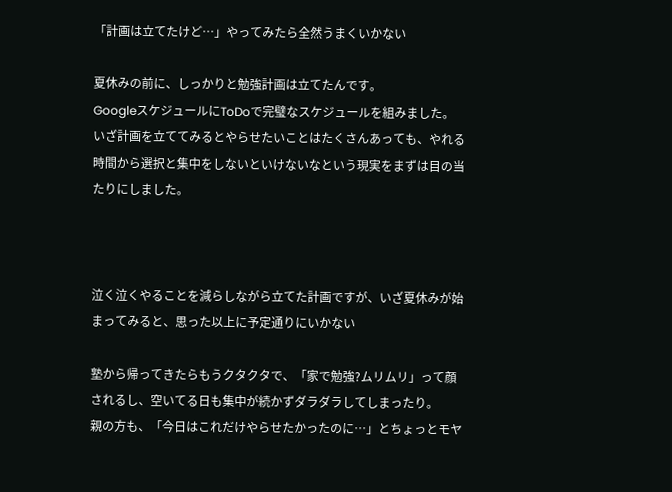「計画は立てたけど…」やってみたら全然うまくいかない

夏休みの前に、しっかりと勉強計画は立てたんです。
GoogleスケジュールにToDoで完璧なスケジュールを組みました。いざ計画を立ててみるとやらせたいことはたくさんあっても、やれる時間から選択と集中をしないといけないなという現実をまずは目の当たりにしました。



泣く泣くやることを減らしながら立てた計画ですが、いざ夏休みが始まってみると、思った以上に予定通りにいかない

塾から帰ってきたらもうクタクタで、「家で勉強?ムリムリ」って顔されるし、空いてる日も集中が続かずダラダラしてしまったり。
親の方も、「今日はこれだけやらせたかったのに…」とちょっとモヤ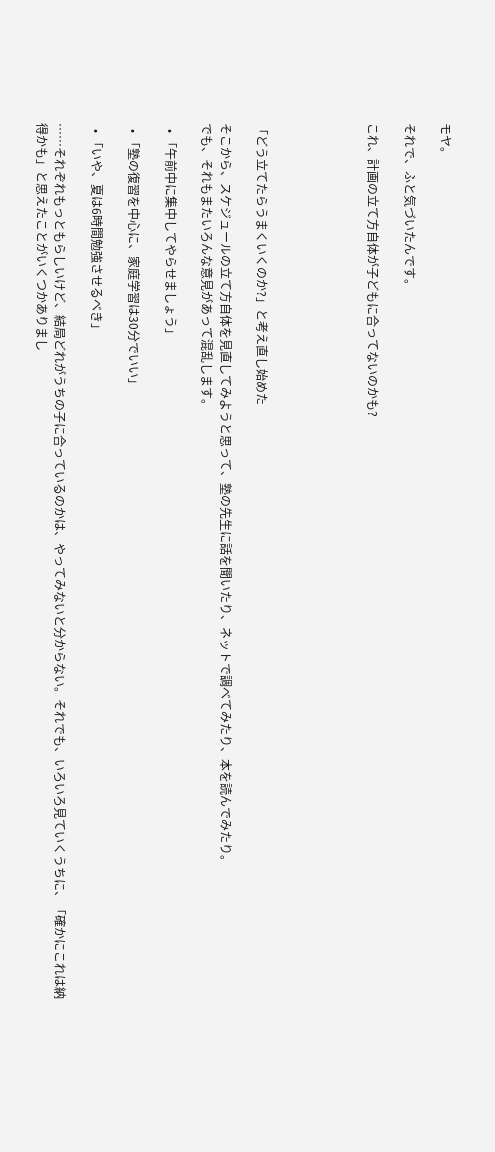モヤ。

それで、ふと気づいたんです。

これ、計画の立て方自体が子どもに合ってないのかも?





「どう立てたらうまくいくのか?」と考え直し始めた

そこから、スケジュールの立て方自体を見直してみようと思って、塾の先生に話を聞いたり、ネットで調べてみたり、本を読んでみたり。
でも、それもまたいろんな意見があって混乱します。

  • 「午前中に集中してやらせましょう」

  • 「塾の復習を中心に、家庭学習は30分でいい」

  • 「いや、夏は6時間勉強させるべき」

……それぞれもっともらしいけど、結局どれがうちの子に合っているのかは、やってみないと分からない。それでも、いろいろ見ていくうちに、「確かにこれは納得かも」と思えたことがいくつかありまし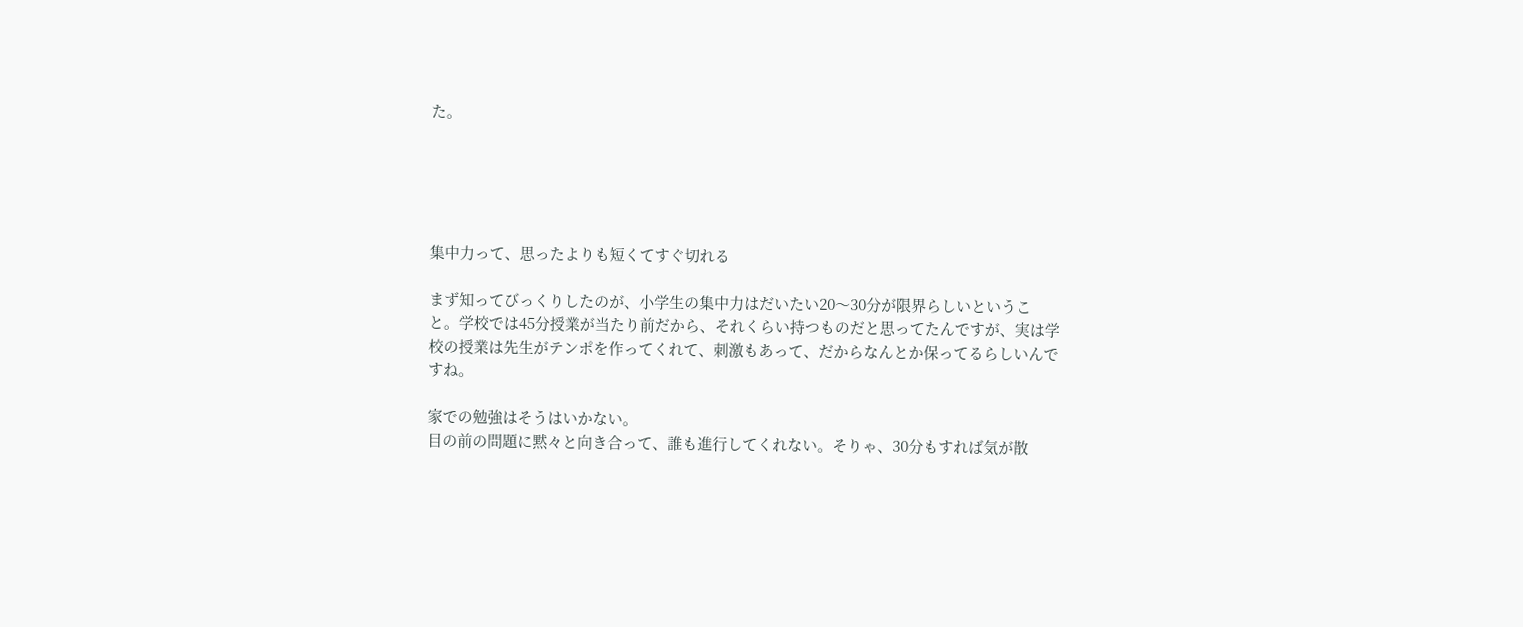た。





集中力って、思ったよりも短くてすぐ切れる

まず知ってびっくりしたのが、小学生の集中力はだいたい20〜30分が限界らしいということ。学校では45分授業が当たり前だから、それくらい持つものだと思ってたんですが、実は学校の授業は先生がテンポを作ってくれて、刺激もあって、だからなんとか保ってるらしいんですね。

家での勉強はそうはいかない。
目の前の問題に黙々と向き合って、誰も進行してくれない。そりゃ、30分もすれば気が散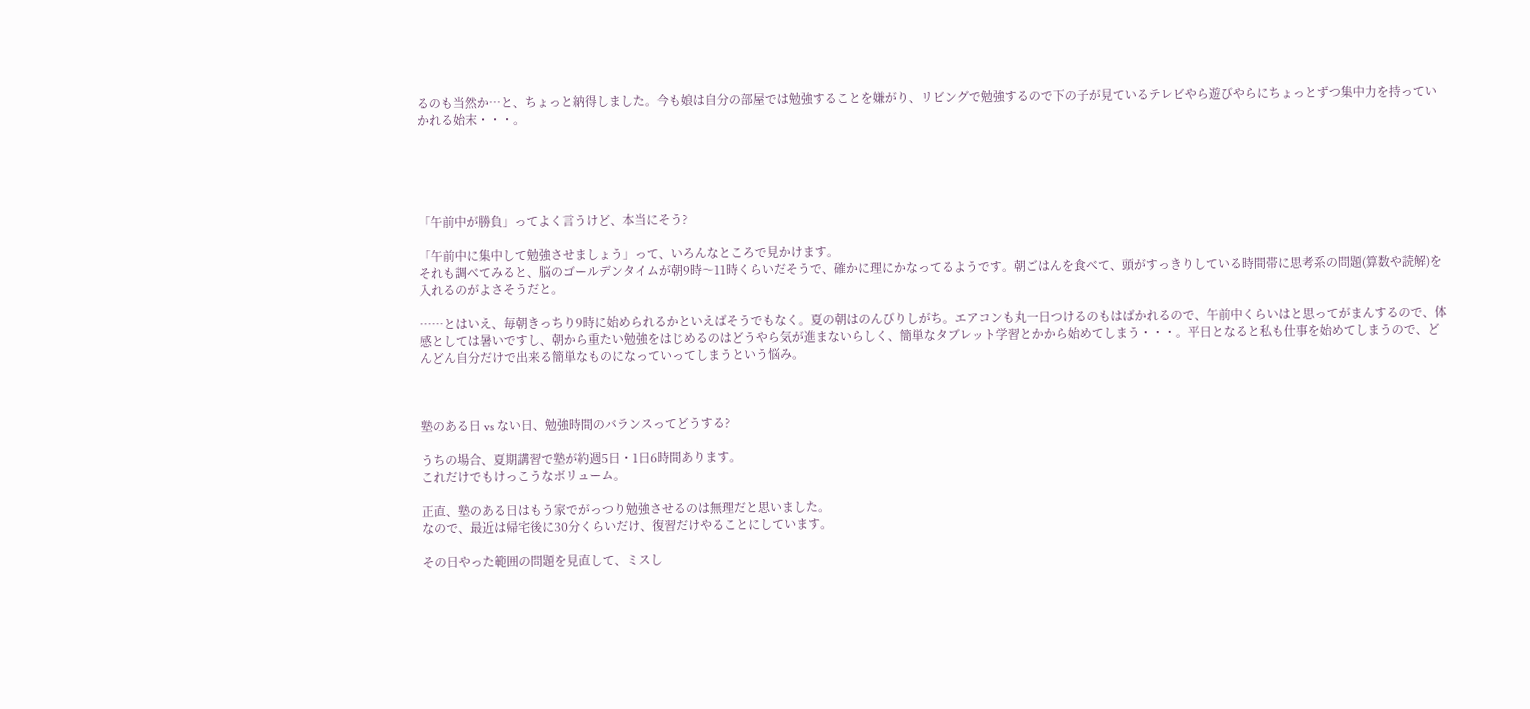るのも当然か…と、ちょっと納得しました。今も娘は自分の部屋では勉強することを嫌がり、リビングで勉強するので下の子が見ているテレビやら遊びやらにちょっとずつ集中力を持っていかれる始末・・・。





「午前中が勝負」ってよく言うけど、本当にそう?

「午前中に集中して勉強させましょう」って、いろんなところで見かけます。
それも調べてみると、脳のゴールデンタイムが朝9時〜11時くらいだそうで、確かに理にかなってるようです。朝ごはんを食べて、頭がすっきりしている時間帯に思考系の問題(算数や読解)を入れるのがよさそうだと。

……とはいえ、毎朝きっちり9時に始められるかといえばそうでもなく。夏の朝はのんびりしがち。エアコンも丸一日つけるのもはばかれるので、午前中くらいはと思ってがまんするので、体感としては暑いですし、朝から重たい勉強をはじめるのはどうやら気が進まないらしく、簡単なタブレット学習とかから始めてしまう・・・。平日となると私も仕事を始めてしまうので、どんどん自分だけで出来る簡単なものになっていってしまうという悩み。



塾のある日 vs ない日、勉強時間のバランスってどうする?

うちの場合、夏期講習で塾が約週5日・1日6時間あります。
これだけでもけっこうなボリューム。

正直、塾のある日はもう家でがっつり勉強させるのは無理だと思いました。
なので、最近は帰宅後に30分くらいだけ、復習だけやることにしています。

その日やった範囲の問題を見直して、ミスし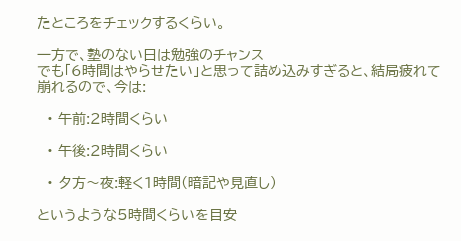たところをチェックするくらい。

一方で、塾のない日は勉強のチャンス
でも「6時間はやらせたい」と思って詰め込みすぎると、結局疲れて崩れるので、今は:

  • 午前:2時間くらい

  • 午後:2時間くらい

  • 夕方〜夜:軽く1時間(暗記や見直し)

というような5時間くらいを目安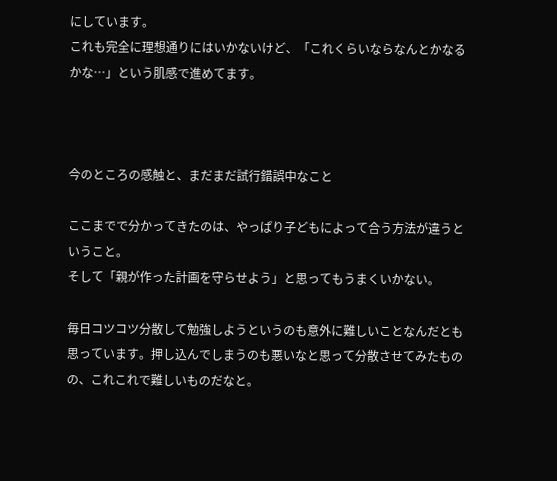にしています。
これも完全に理想通りにはいかないけど、「これくらいならなんとかなるかな…」という肌感で進めてます。



今のところの感触と、まだまだ試行錯誤中なこと

ここまでで分かってきたのは、やっぱり子どもによって合う方法が違うということ。
そして「親が作った計画を守らせよう」と思ってもうまくいかない。

毎日コツコツ分散して勉強しようというのも意外に難しいことなんだとも思っています。押し込んでしまうのも悪いなと思って分散させてみたものの、これこれで難しいものだなと。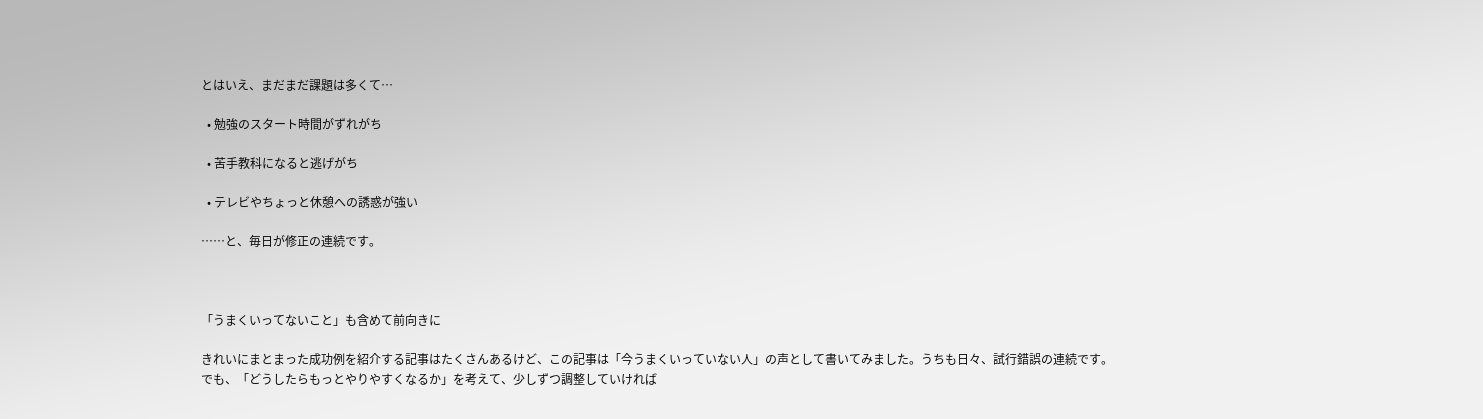とはいえ、まだまだ課題は多くて…

  • 勉強のスタート時間がずれがち

  • 苦手教科になると逃げがち

  • テレビやちょっと休憩への誘惑が強い

……と、毎日が修正の連続です。



「うまくいってないこと」も含めて前向きに

きれいにまとまった成功例を紹介する記事はたくさんあるけど、この記事は「今うまくいっていない人」の声として書いてみました。うちも日々、試行錯誤の連続です。
でも、「どうしたらもっとやりやすくなるか」を考えて、少しずつ調整していければ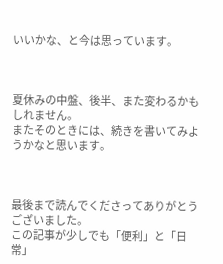いいかな、と今は思っています。



夏休みの中盤、後半、また変わるかもしれません。
またそのときには、続きを書いてみようかなと思います。



最後まで読んでくださってありがとうございました。
この記事が少しでも「便利」と「日常」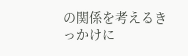の関係を考えるきっかけに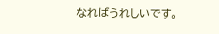なればうれしいです。